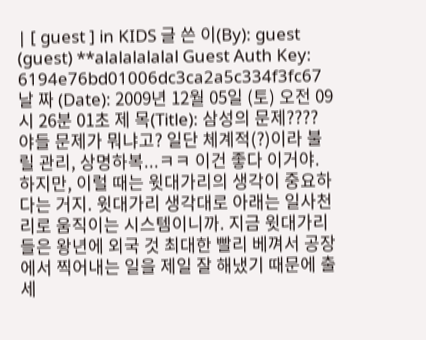| [ guest ] in KIDS 글 쓴 이(By): guest (guest) **alalalalalal Guest Auth Key: 6194e76bd01006dc3ca2a5c334f3fc67 날 짜 (Date): 2009년 12월 05일 (토) 오전 09시 26분 01초 제 목(Title): 삼성의 문제???? 야들 문제가 뭐냐고? 일단 체계적(?)이라 불릴 관리, 상명하복...ㅋㅋ 이건 좋다 이거야. 하지만, 이럴 때는 윗대가리의 생각이 중요하다는 거지. 윗대가리 생각대로 아래는 일사천리로 움직이는 시스템이니까. 지금 윗대가리들은 왕년에 외국 것 최대한 빨리 베껴서 공장에서 찍어내는 일을 제일 잘 해냈기 때문에 출세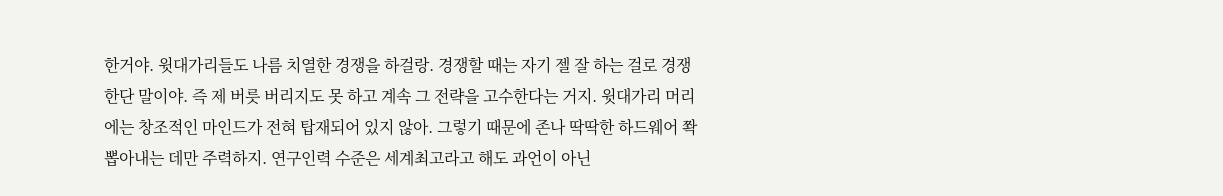한거야. 윗대가리들도 나름 치열한 경쟁을 하걸랑. 경쟁할 때는 자기 젤 잘 하는 걸로 경쟁한단 말이야. 즉 제 버릇 버리지도 못 하고 계속 그 전략을 고수한다는 거지. 윗대가리 머리에는 창조적인 마인드가 전혀 탑재되어 있지 않아. 그렇기 때문에 존나 딱딱한 하드웨어 쫙 뽑아내는 데만 주력하지. 연구인력 수준은 세계최고라고 해도 과언이 아닌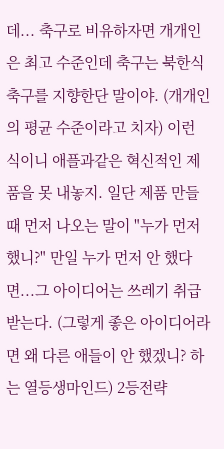데... 축구로 비유하자면 개개인은 최고 수준인데 축구는 북한식 축구를 지향한단 말이야. (개개인의 평균 수준이라고 치자) 이런 식이니 애플과같은 혁신적인 제품을 못 내놓지. 일단 제품 만들때 먼저 나오는 말이 "누가 먼저 했니?" 만일 누가 먼저 안 했다면...그 아이디어는 쓰레기 취급받는다. (그렇게 좋은 아이디어라면 왜 다른 애들이 안 했겠니? 하는 열등생마인드) 2등전략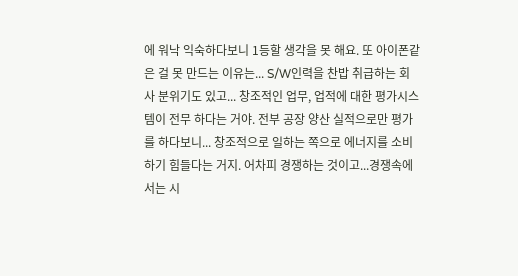에 워낙 익숙하다보니 1등할 생각을 못 해요. 또 아이폰같은 걸 못 만드는 이유는... S/W인력을 찬밥 취급하는 회사 분위기도 있고... 창조적인 업무, 업적에 대한 평가시스템이 전무 하다는 거야. 전부 공장 양산 실적으로만 평가를 하다보니... 창조적으로 일하는 쪽으로 에너지를 소비하기 힘들다는 거지. 어차피 경쟁하는 것이고...경쟁속에서는 시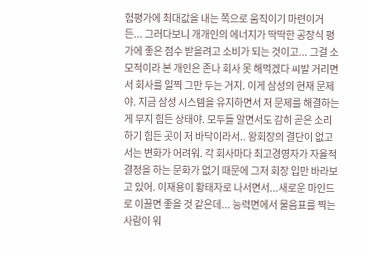험평가에 최대값을 내는 쪽으로 움직이기 마련이거든... 그러다보니 개개인의 에너지가 딱딱한 공장식 평가에 좋은 점수 받을려고 소비가 되는 것이고... 그걸 소모적이라 본 개인은 존나 회사 못 해먹겠다 씨발 거리면서 회사를 일찍 그만 두는 거지. 이게 삼성의 현재 문제야. 지금 삼성 시스템을 유지하면서 저 문제를 해결하는 게 무지 힘든 상태야. 모두들 알면서도 감히 곧은 소리 하기 힘든 곳이 저 바닥이라서.. 왕회장의 결단이 없고서는 변화가 어려워. 각 회사마다 최고경영자가 자율적 결정을 하는 문화가 없기 때문에 그저 회장 입만 바라보고 있어. 이재용이 황태자로 나서면서...새로운 마인드로 이끌면 좋을 것 같은데... 능력면에서 물음표를 찍는 사람이 워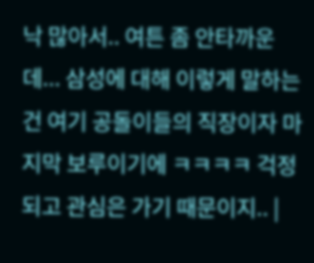낙 많아서.. 여튼 좀 안타까운데... 삼성에 대해 이렇게 말하는 건 여기 공돌이들의 직장이자 마지막 보루이기에 ㅋㅋㅋㅋ 걱정되고 관심은 가기 때문이지.. |